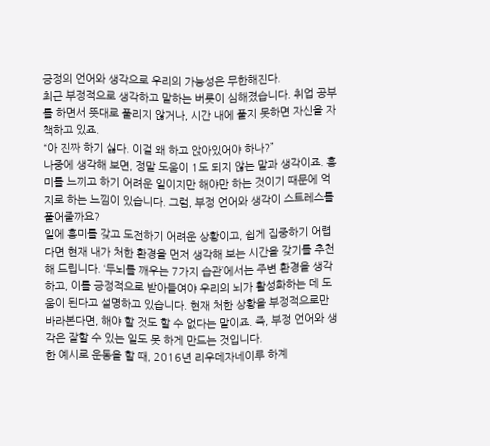긍정의 언어와 생각으로 우리의 가능성은 무한해진다.
최근 부정적으로 생각하고 말하는 버릇이 심해졌습니다. 취업 공부를 하면서 뜻대로 풀리지 않거나, 시간 내에 풀지 못하면 자신을 자책하고 있죠.
“아 진짜 하기 싫다. 이걸 왜 하고 앉아있어야 하나?”
나중에 생각해 보면, 정말 도움이 1도 되지 않는 말과 생각이죠. 흥미를 느끼고 하기 어려운 일이지만 해야만 하는 것이기 때문에 억지로 하는 느낌이 있습니다. 그럼, 부정 언어와 생각이 스트레스를 풀어줄까요?
일에 흥미를 갖고 도전하기 어려운 상황이고, 쉽게 집중하기 어렵다면 현재 내가 처한 환경을 먼저 생각해 보는 시간을 갖기를 추천해 드립니다. ‘두뇌를 깨우는 7가지 습관’에서는 주변 환경을 생각하고, 이를 긍정적으로 받아들여야 우리의 뇌가 활성화하는 데 도움이 된다고 설명하고 있습니다. 현재 처한 상황을 부정적으로만 바라본다면, 해야 할 것도 할 수 없다는 말이죠. 즉, 부정 언어와 생각은 잘할 수 있는 일도 못 하게 만드는 것입니다.
한 예시로 운동을 할 때, 2016년 리우데자네이루 하계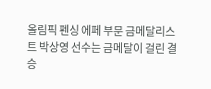올림픽 펜싱 에페 부문 금메달리스트 박상영 선수는 금메달이 걸린 결승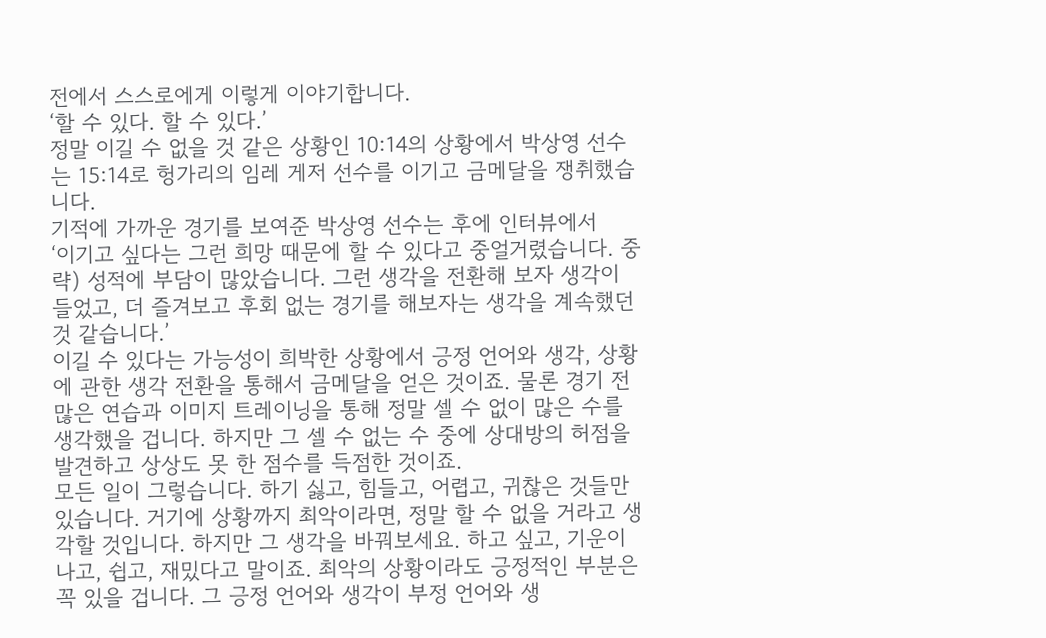전에서 스스로에게 이렇게 이야기합니다.
‘할 수 있다. 할 수 있다.’
정말 이길 수 없을 것 같은 상황인 10:14의 상황에서 박상영 선수는 15:14로 헝가리의 임레 게저 선수를 이기고 금메달을 쟁취했습니다.
기적에 가까운 경기를 보여준 박상영 선수는 후에 인터뷰에서
‘이기고 싶다는 그런 희망 때문에 할 수 있다고 중얼거렸습니다. 중략) 성적에 부담이 많았습니다. 그런 생각을 전환해 보자 생각이 들었고, 더 즐겨보고 후회 없는 경기를 해보자는 생각을 계속했던 것 같습니다.’
이길 수 있다는 가능성이 희박한 상황에서 긍정 언어와 생각, 상황에 관한 생각 전환을 통해서 금메달을 얻은 것이죠. 물론 경기 전 많은 연습과 이미지 트레이닝을 통해 정말 셀 수 없이 많은 수를 생각했을 겁니다. 하지만 그 셀 수 없는 수 중에 상대방의 허점을 발견하고 상상도 못 한 점수를 득점한 것이죠.
모든 일이 그렇습니다. 하기 싫고, 힘들고, 어렵고, 귀찮은 것들만 있습니다. 거기에 상황까지 최악이라면, 정말 할 수 없을 거라고 생각할 것입니다. 하지만 그 생각을 바꿔보세요. 하고 싶고, 기운이 나고, 쉽고, 재밌다고 말이죠. 최악의 상황이라도 긍정적인 부분은 꼭 있을 겁니다. 그 긍정 언어와 생각이 부정 언어와 생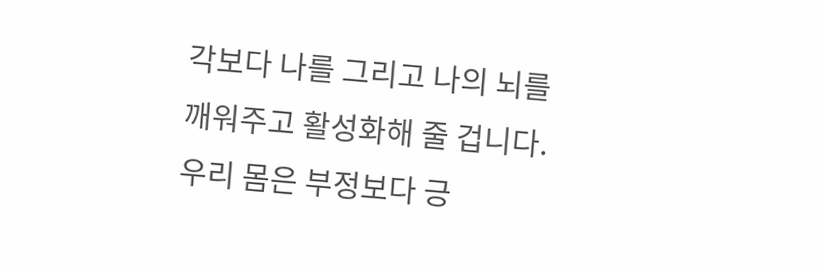각보다 나를 그리고 나의 뇌를 깨워주고 활성화해 줄 겁니다.
우리 몸은 부정보다 긍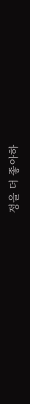정을 더 좋아하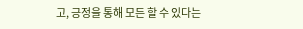고, 긍정을 통해 모든 할 수 있다는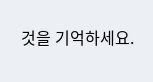것을 기억하세요.